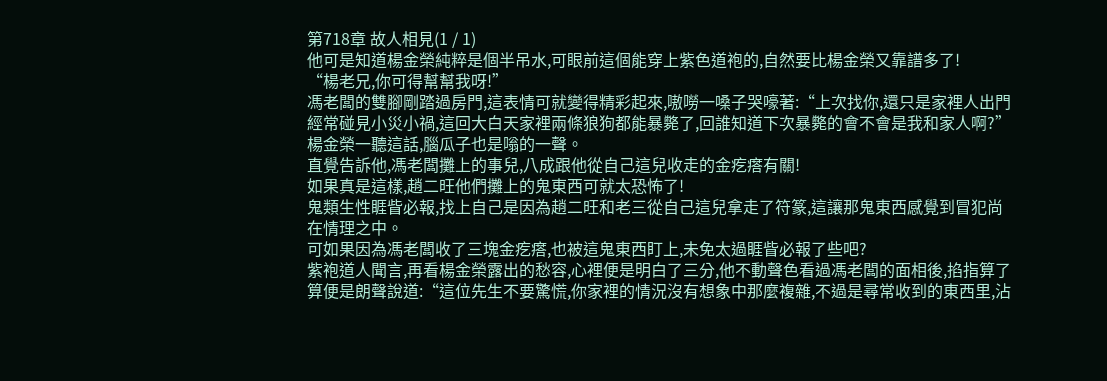第718章 故人相見(1 / 1)
他可是知道楊金榮純粹是個半吊水,可眼前這個能穿上紫色道袍的,自然要比楊金榮又靠譜多了!
“楊老兄,你可得幫幫我呀!”
馮老闆的雙腳剛踏過房門,這表情可就變得精彩起來,嗷嘮一嗓子哭嚎著:“上次找你,還只是家裡人出門經常碰見小災小禍,這回大白天家裡兩條狼狗都能暴斃了,回誰知道下次暴斃的會不會是我和家人啊?”
楊金榮一聽這話,腦瓜子也是嗡的一聲。
直覺告訴他,馮老闆攤上的事兒,八成跟他從自己這兒收走的金疙瘩有關!
如果真是這樣,趙二旺他們攤上的鬼東西可就太恐怖了!
鬼類生性睚眥必報,找上自己是因為趙二旺和老三從自己這兒拿走了符篆,這讓那鬼東西感覺到冒犯尚在情理之中。
可如果因為馮老闆收了三塊金疙瘩,也被這鬼東西盯上,未免太過睚眥必報了些吧?
紫袍道人聞言,再看楊金榮露出的愁容,心裡便是明白了三分,他不動聲色看過馮老闆的面相後,掐指算了算便是朗聲說道:“這位先生不要驚慌,你家裡的情況沒有想象中那麼複雜,不過是尋常收到的東西里,沾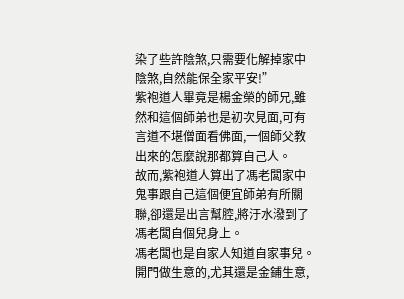染了些許陰煞,只需要化解掉家中陰煞,自然能保全家平安!”
紫袍道人畢竟是楊金榮的師兄,雖然和這個師弟也是初次見面,可有言道不堪僧面看佛面,一個師父教出來的怎麼說那都算自己人。
故而,紫袍道人算出了馮老闆家中鬼事跟自己這個便宜師弟有所關聯,卻還是出言幫腔,將汙水潑到了馮老闆自個兒身上。
馮老闆也是自家人知道自家事兒。
開門做生意的,尤其還是金鋪生意,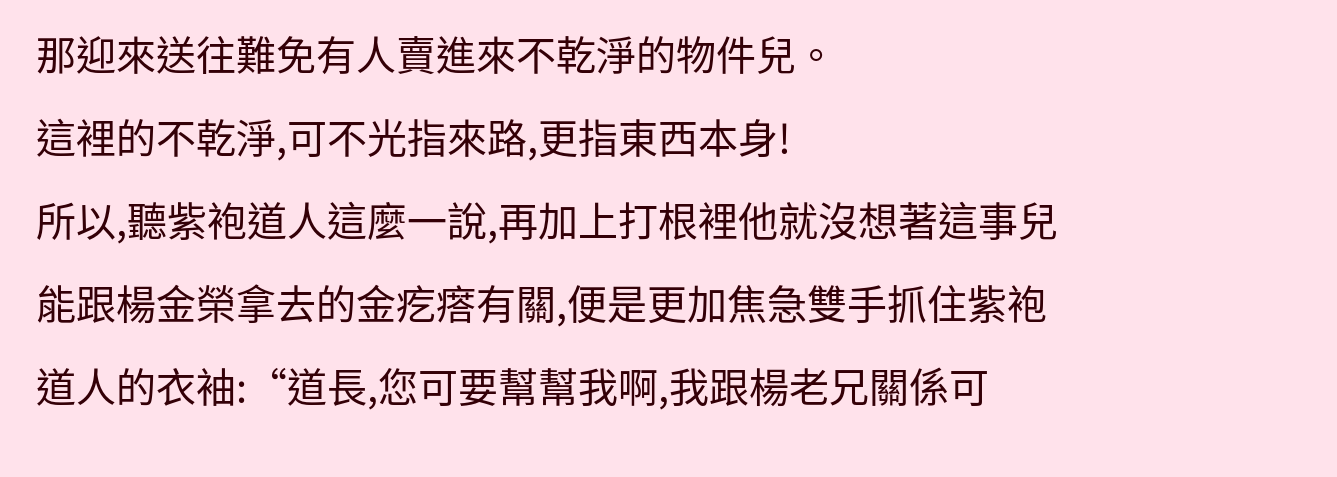那迎來送往難免有人賣進來不乾淨的物件兒。
這裡的不乾淨,可不光指來路,更指東西本身!
所以,聽紫袍道人這麼一說,再加上打根裡他就沒想著這事兒能跟楊金榮拿去的金疙瘩有關,便是更加焦急雙手抓住紫袍道人的衣袖:“道長,您可要幫幫我啊,我跟楊老兄關係可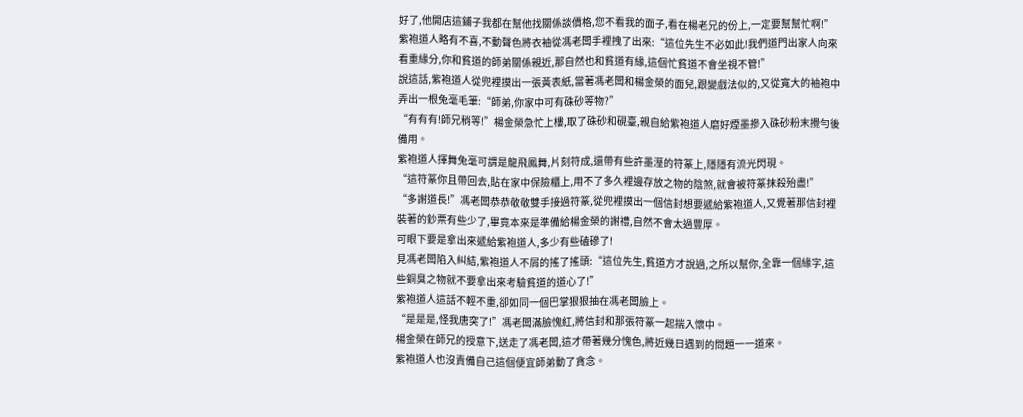好了,他開店這鋪子我都在幫他找關係談價格,您不看我的面子,看在楊老兄的份上,一定要幫幫忙啊!”
紫袍道人略有不喜,不動聲色將衣袖從馮老闆手裡拽了出來:“這位先生不必如此!我們道門出家人向來看重緣分,你和貧道的師弟關係親近,那自然也和貧道有緣,這個忙貧道不會坐視不管!”
說這話,紫袍道人從兜裡摸出一張黃表紙,當著馮老闆和楊金榮的面兒,跟變戲法似的,又從寬大的袖袍中弄出一根兔毫毛筆:“師弟,你家中可有硃砂等物?”
“有有有!師兄稍等!”楊金榮急忙上樓,取了硃砂和硯臺,親自給紫袍道人磨好煙墨摻入硃砂粉末攪勻後備用。
紫袍道人揮舞兔毫可謂是龍飛鳳舞,片刻符成,還帶有些許墨溼的符篆上,隱隱有流光閃現。
“這符篆你且帶回去,貼在家中保險櫃上,用不了多久裡邊存放之物的陰煞,就會被符篆抹殺殆盡!”
“多謝道長!”馮老闆恭恭敬敬雙手接過符篆,從兜裡摸出一個信封想要遞給紫袍道人,又覺著那信封裡裝著的鈔票有些少了,畢竟本來是準備給楊金榮的謝禮,自然不會太過豐厚。
可眼下要是拿出來遞給紫袍道人,多少有些磕磣了!
見馮老闆陷入糾結,紫袍道人不屑的搖了搖頭:“這位先生,貧道方才說過,之所以幫你,全靠一個緣字,這些銅臭之物就不要拿出來考驗貧道的道心了!”
紫袍道人這話不輕不重,卻如同一個巴掌狠狠抽在馮老闆臉上。
“是是是,怪我唐突了!”馮老闆滿臉愧紅,將信封和那張符篆一起揣入懷中。
楊金榮在師兄的授意下,送走了馮老闆,這才帶著幾分愧色,將近幾日遇到的問題一一道來。
紫袍道人也沒責備自己這個便宜師弟動了貪念。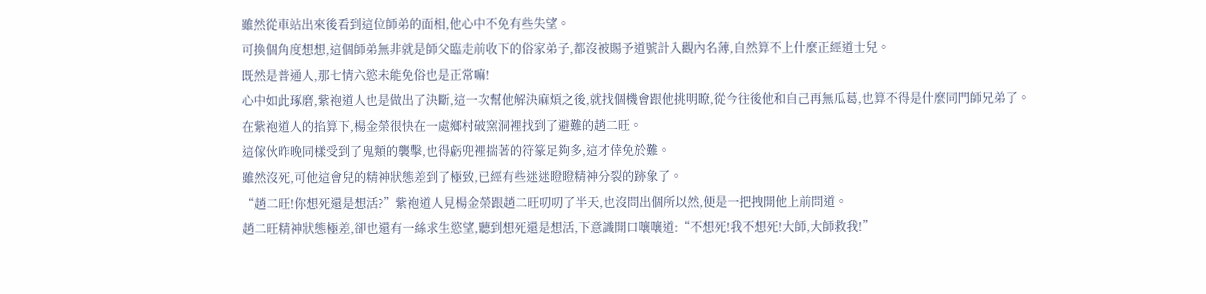雖然從車站出來後看到這位師弟的面相,他心中不免有些失望。
可換個角度想想,這個師弟無非就是師父臨走前收下的俗家弟子,都沒被賜予道號計入觀內名薄,自然算不上什麼正經道士兒。
既然是普通人,那七情六慾未能免俗也是正常嘛!
心中如此琢磨,紫袍道人也是做出了決斷,這一次幫他解決麻煩之後,就找個機會跟他挑明瞭,從今往後他和自己再無瓜葛,也算不得是什麼同門師兄弟了。
在紫袍道人的掐算下,楊金榮很快在一處鄉村破窯洞裡找到了避難的趙二旺。
這傢伙昨晚同樣受到了鬼類的襲擊,也得虧兜裡揣著的符篆足夠多,這才倖免於難。
雖然沒死,可他這會兒的精神狀態差到了極致,已經有些迷迷瞪瞪精神分裂的跡象了。
“趙二旺!你想死還是想活?”紫袍道人見楊金榮跟趙二旺叨叨了半天,也沒問出個所以然,便是一把拽開他上前問道。
趙二旺精神狀態極差,卻也還有一絲求生慾望,聽到想死還是想活,下意識開口嚷嚷道:“不想死!我不想死!大師,大師救我!”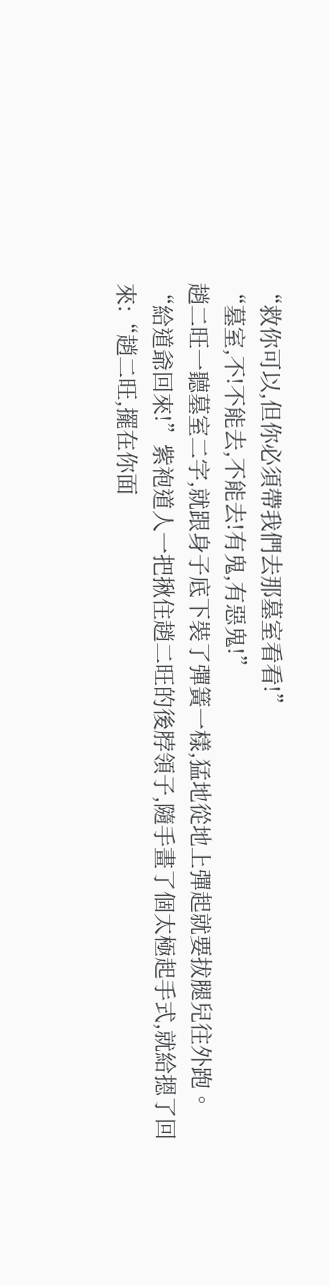“救你可以,但你必須帶我們去那墓室看看!”
“墓室,不!不能去,不能去!有鬼,有惡鬼!”
趙二旺一聽墓室二字,就跟身子底下裝了彈簧一樣,猛地從地上彈起就要拔腿兒往外跑。
“給道爺回來!”紫袍道人一把揪住趙二旺的後脖領子,隨手畫了個太極起手式,就給摁了回來:“趙二旺,擺在你面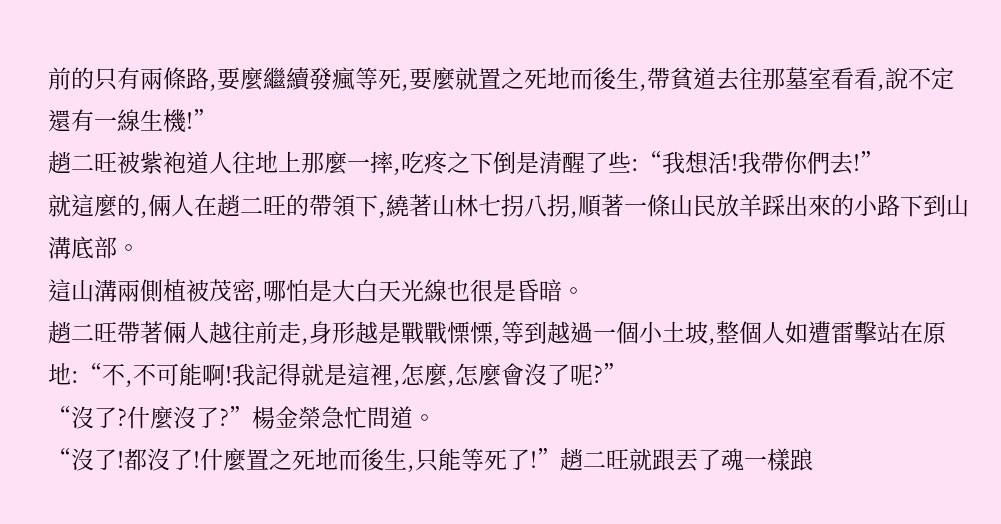前的只有兩條路,要麼繼續發瘋等死,要麼就置之死地而後生,帶貧道去往那墓室看看,說不定還有一線生機!”
趙二旺被紫袍道人往地上那麼一摔,吃疼之下倒是清醒了些:“我想活!我帶你們去!”
就這麼的,倆人在趙二旺的帶領下,繞著山林七拐八拐,順著一條山民放羊踩出來的小路下到山溝底部。
這山溝兩側植被茂密,哪怕是大白天光線也很是昏暗。
趙二旺帶著倆人越往前走,身形越是戰戰慄慄,等到越過一個小土坡,整個人如遭雷擊站在原地:“不,不可能啊!我記得就是這裡,怎麼,怎麼會沒了呢?”
“沒了?什麼沒了?”楊金榮急忙問道。
“沒了!都沒了!什麼置之死地而後生,只能等死了!”趙二旺就跟丟了魂一樣踉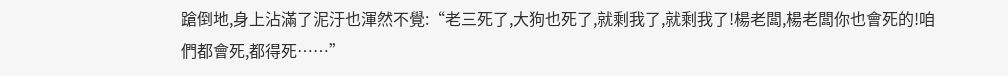蹌倒地,身上沾滿了泥汙也渾然不覺:“老三死了,大狗也死了,就剩我了,就剩我了!楊老闆,楊老闆你也會死的!咱們都會死,都得死……”